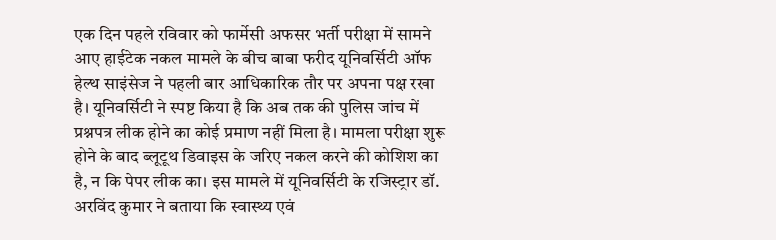एक दिन पहले रविवार को फार्मेसी अफसर भर्ती परीक्षा में सामने आए हाईटेक नकल मामले के बीच बाबा फरीद यूनिवर्सिटी ऑफ हेल्थ साइंसेज ने पहली बार आधिकारिक तौर पर अपना पक्ष रखा है। यूनिवर्सिटी ने स्पष्ट किया है कि अब तक की पुलिस जांच में प्रश्नपत्र लीक होने का कोई प्रमाण नहीं मिला है। मामला परीक्षा शुरू होने के बाद ब्लूटूथ डिवाइस के जरिए नकल करने की कोशिश का है, न कि पेपर लीक का। इस मामले में यूनिवर्सिटी के रजिस्ट्रार डॉ. अरविंद कुमार ने बताया कि स्वास्थ्य एवं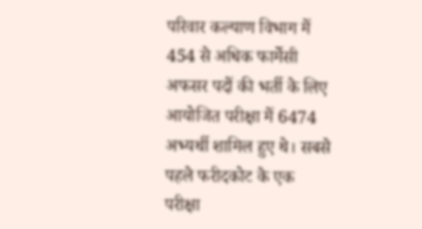परिवार कल्याण विभाग में 454 से अधिक फार्मेसी अफसर पदों की भर्ती के लिए आयोजित परीक्षा में 6474 अभ्यर्थी शामिल हुए थे। सबसे पहले फरीदकोट के एक परीक्षा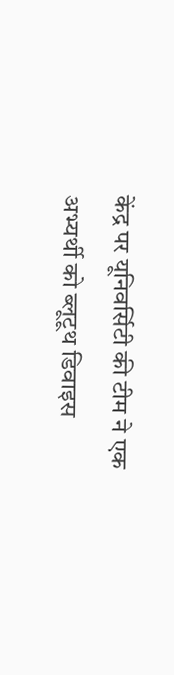केंद्र पर यूनिवर्सिटी की टीम ने एक अभ्यर्थी को ब्लूटूथ डिवाइस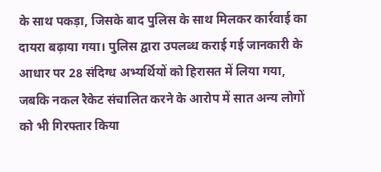के साथ पकड़ा, जिसके बाद पुलिस के साथ मिलकर कार्रवाई का दायरा बढ़ाया गया। पुलिस द्वारा उपलब्ध कराई गई जानकारी के आधार पर 28 संदिग्ध अभ्यर्थियों को हिरासत में लिया गया, जबकि नकल रैकेट संचालित करने के आरोप में सात अन्य लोगों को भी गिरफ्तार किया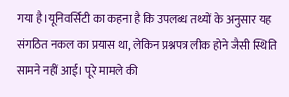गया है।यूनिवर्सिटी का कहना है कि उपलब्ध तथ्यों के अनुसार यह संगठित नकल का प्रयास था, लेकिन प्रश्नपत्र लीक होने जैसी स्थिति सामने नहीं आई। पूरे मामले की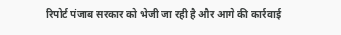रिपोर्ट पंजाब सरकार को भेजी जा रही है और आगे की कार्रवाई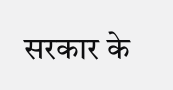सरकार के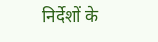निर्देशों के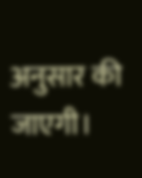अनुसार की जाएगी।